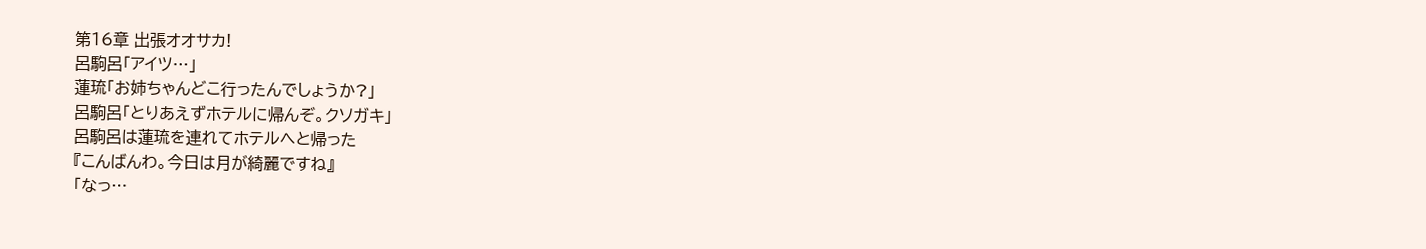第16章 出張オオサカ!
呂駒呂「アイツ…」
蓮琉「お姉ちゃんどこ行ったんでしょうか?」
呂駒呂「とりあえずホテルに帰んぞ。クソガキ」
呂駒呂は蓮琉を連れてホテルへと帰った
『こんばんわ。今日は月が綺麗ですね』
「なっ…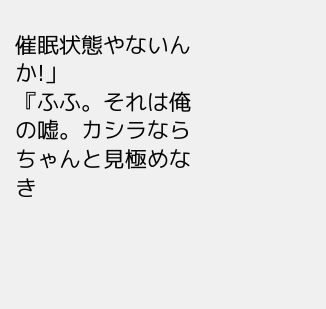催眠状態やないんか!」
『ふふ。それは俺の嘘。カシラならちゃんと見極めなき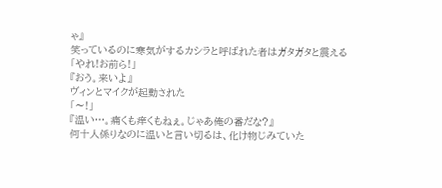ゃ』
笑っているのに寒気がするカシラと呼ばれた者はガタガタと震える
「やれ!お前ら!」
『おう。来いよ』
ヴィンとマイクが起動された
「〜!」
『温い…。痛くも痒くもねぇ。じゃあ俺の番だな?』
何十人係りなのに温いと言い切るは、化け物じみていた